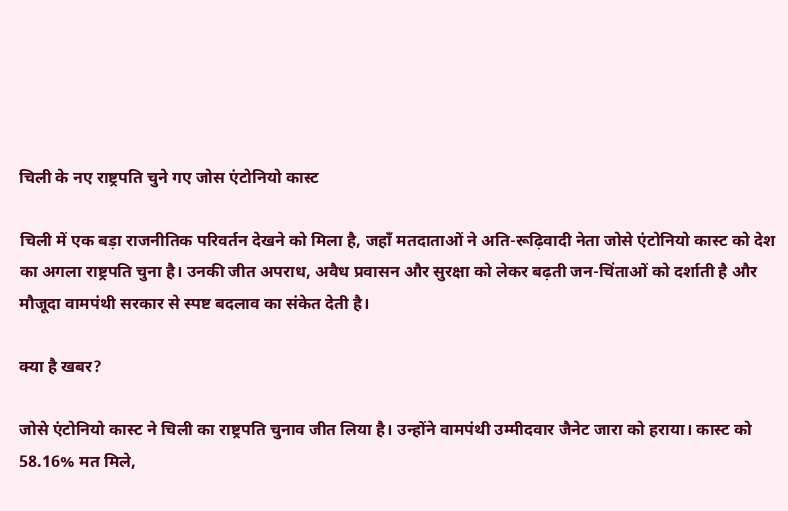चिली के नए राष्ट्रपति चुने गए जोस एंटोनियो कास्ट

चिली में एक बड़ा राजनीतिक परिवर्तन देखने को मिला है, जहाँ मतदाताओं ने अति-रूढ़िवादी नेता जोसे एंटोनियो कास्ट को देश का अगला राष्ट्रपति चुना है। उनकी जीत अपराध, अवैध प्रवासन और सुरक्षा को लेकर बढ़ती जन-चिंताओं को दर्शाती है और मौजूदा वामपंथी सरकार से स्पष्ट बदलाव का संकेत देती है।

क्या है खबर?

जोसे एंटोनियो कास्ट ने चिली का राष्ट्रपति चुनाव जीत लिया है। उन्होंने वामपंथी उम्मीदवार जैनेट जारा को हराया। कास्ट को 58.16% मत मिले,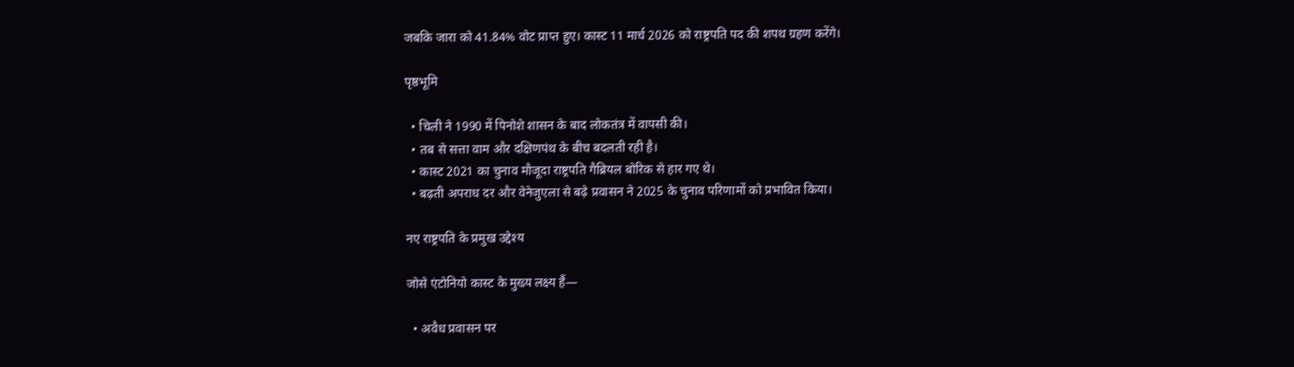जबकि जारा को 41.84% वोट प्राप्त हुए। कास्ट 11 मार्च 2026 को राष्ट्रपति पद की शपथ ग्रहण करेंगे।

पृष्ठभूमि

  • चिली ने 1990 में पिनोशे शासन के बाद लोकतंत्र में वापसी की।
  • तब से सत्ता वाम और दक्षिणपंथ के बीच बदलती रही है।
  • कास्ट 2021 का चुनाव मौजूदा राष्ट्रपति गैब्रियल बोरिक से हार गए थे।
  • बढ़ती अपराध दर और वेनेजुएला से बढ़े प्रवासन ने 2025 के चुनाव परिणामों को प्रभावित किया।

नए राष्ट्रपति के प्रमुख उद्देश्य

जोसे एंटोनियो कास्ट के मुख्य लक्ष्य हैं—

  • अवैध प्रवासन पर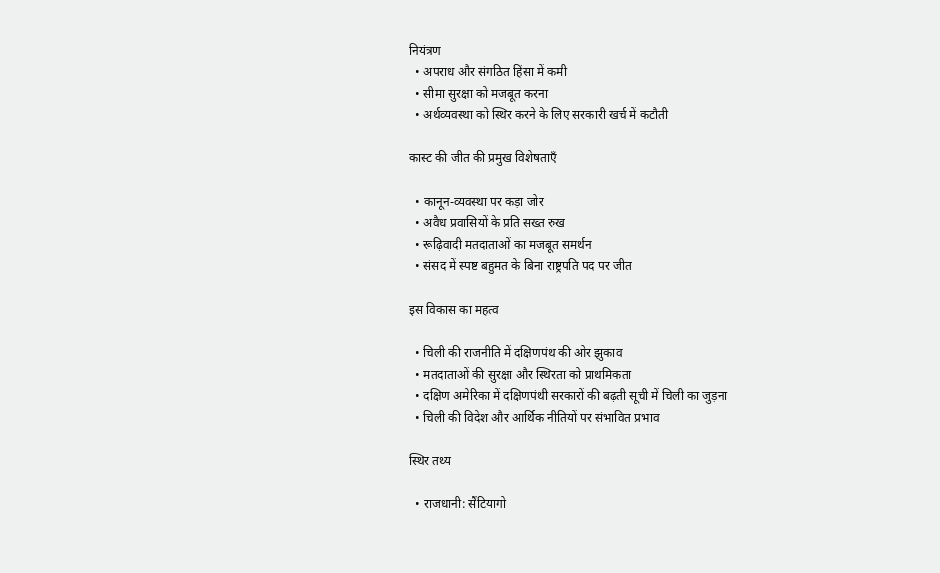नियंत्रण
  • अपराध और संगठित हिंसा में कमी
  • सीमा सुरक्षा को मजबूत करना
  • अर्थव्यवस्था को स्थिर करने के लिए सरकारी खर्च में कटौती

कास्ट की जीत की प्रमुख विशेषताएँ

  • कानून-व्यवस्था पर कड़ा जोर
  • अवैध प्रवासियों के प्रति सख्त रुख
  • रूढ़िवादी मतदाताओं का मजबूत समर्थन
  • संसद में स्पष्ट बहुमत के बिना राष्ट्रपति पद पर जीत

इस विकास का महत्व

  • चिली की राजनीति में दक्षिणपंथ की ओर झुकाव
  • मतदाताओं की सुरक्षा और स्थिरता को प्राथमिकता
  • दक्षिण अमेरिका में दक्षिणपंथी सरकारों की बढ़ती सूची में चिली का जुड़ना
  • चिली की विदेश और आर्थिक नीतियों पर संभावित प्रभाव

स्थिर तथ्य

  • राजधानी: सैंटियागो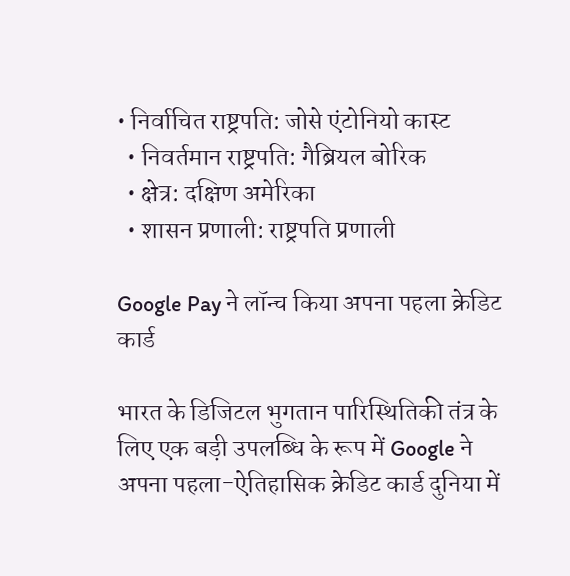• निर्वाचित राष्ट्रपति: जोसे एंटोनियो कास्ट
  • निवर्तमान राष्ट्रपति: गैब्रियल बोरिक
  • क्षेत्र: दक्षिण अमेरिका
  • शासन प्रणाली: राष्ट्रपति प्रणाली

Google Pay ने लॉन्च किया अपना पहला क्रेडिट कार्ड

भारत के डिजिटल भुगतान पारिस्थितिकी तंत्र के लिए एक बड़ी उपलब्धि के रूप में Google ने अपना पहला-ऐतिहासिक क्रेडिट कार्ड दुनिया में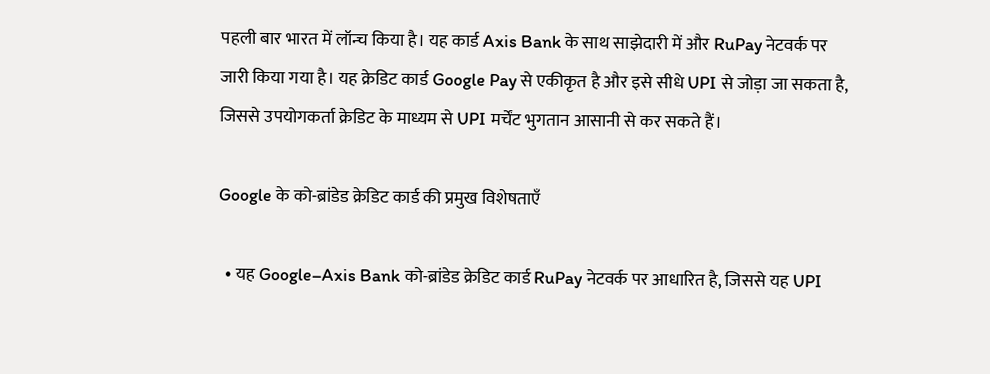पहली बार भारत में लॉन्च किया है। यह कार्ड Axis Bank के साथ साझेदारी में और RuPay नेटवर्क पर जारी किया गया है। यह क्रेडिट कार्ड Google Pay से एकीकृत है और इसे सीधे UPI से जोड़ा जा सकता है, जिससे उपयोगकर्ता क्रेडिट के माध्यम से UPI मर्चेंट भुगतान आसानी से कर सकते हैं।

Google के को-ब्रांडेड क्रेडिट कार्ड की प्रमुख विशेषताएँ

  • यह Google–Axis Bank को-ब्रांडेड क्रेडिट कार्ड RuPay नेटवर्क पर आधारित है, जिससे यह UPI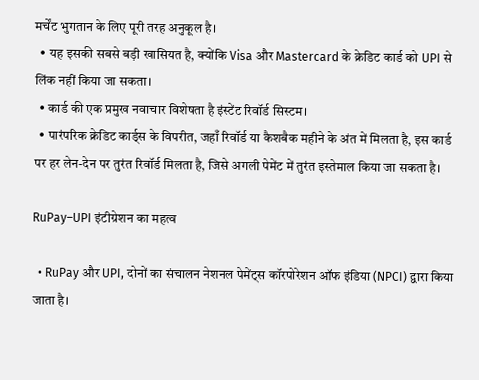मर्चेंट भुगतान के लिए पूरी तरह अनुकूल है।
  • यह इसकी सबसे बड़ी खासियत है, क्योंकि Visa और Mastercard के क्रेडिट कार्ड को UPI से लिंक नहीं किया जा सकता।
  • कार्ड की एक प्रमुख नवाचार विशेषता है इंस्टेंट रिवॉर्ड सिस्टम।
  • पारंपरिक क्रेडिट कार्ड्स के विपरीत, जहाँ रिवॉर्ड या कैशबैक महीने के अंत में मिलता है, इस कार्ड पर हर लेन-देन पर तुरंत रिवॉर्ड मिलता है, जिसे अगली पेमेंट में तुरंत इस्तेमाल किया जा सकता है।

RuPay–UPI इंटीग्रेशन का महत्व

  • RuPay और UPI, दोनों का संचालन नेशनल पेमेंट्स कॉरपोरेशन ऑफ इंडिया (NPCI) द्वारा किया जाता है।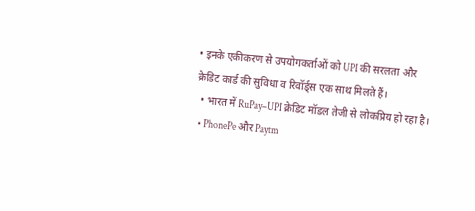• इनके एकीकरण से उपयोगकर्ताओं को UPI की सरलता और क्रेडिट कार्ड की सुविधा व रिवॉर्ड्स एक साथ मिलते हैं।
  • भारत में RuPay–UPI क्रेडिट मॉडल तेजी से लोकप्रिय हो रहा है।
  • PhonePe और Paytm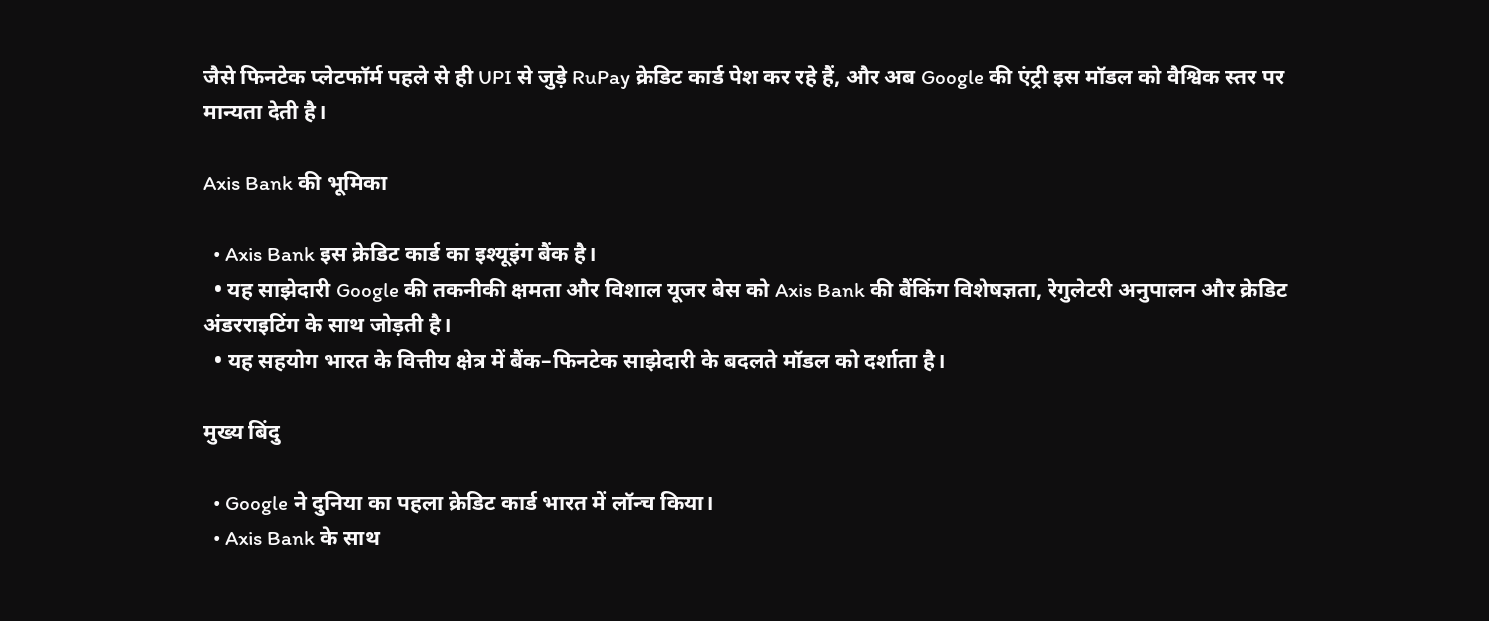जैसे फिनटेक प्लेटफॉर्म पहले से ही UPI से जुड़े RuPay क्रेडिट कार्ड पेश कर रहे हैं, और अब Google की एंट्री इस मॉडल को वैश्विक स्तर पर मान्यता देती है।

Axis Bank की भूमिका

  • Axis Bank इस क्रेडिट कार्ड का इश्यूइंग बैंक है।
  • यह साझेदारी Google की तकनीकी क्षमता और विशाल यूजर बेस को Axis Bank की बैंकिंग विशेषज्ञता, रेगुलेटरी अनुपालन और क्रेडिट अंडरराइटिंग के साथ जोड़ती है।
  • यह सहयोग भारत के वित्तीय क्षेत्र में बैंक–फिनटेक साझेदारी के बदलते मॉडल को दर्शाता है।

मुख्य बिंदु

  • Google ने दुनिया का पहला क्रेडिट कार्ड भारत में लॉन्च किया।
  • Axis Bank के साथ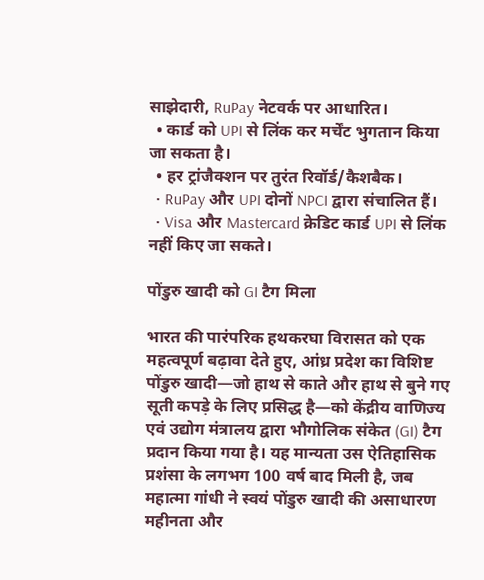साझेदारी, RuPay नेटवर्क पर आधारित।
  • कार्ड को UPI से लिंक कर मर्चेंट भुगतान किया जा सकता है।
  • हर ट्रांजैक्शन पर तुरंत रिवॉर्ड/कैशबैक।
  • RuPay और UPI दोनों NPCI द्वारा संचालित हैं।
  • Visa और Mastercard क्रेडिट कार्ड UPI से लिंक नहीं किए जा सकते।

पोंडुरु खादी को GI टैग मिला

भारत की पारंपरिक हथकरघा विरासत को एक महत्वपूर्ण बढ़ावा देते हुए, आंध्र प्रदेश का विशिष्ट पोंडुरु खादी—जो हाथ से काते और हाथ से बुने गए सूती कपड़े के लिए प्रसिद्ध है—को केंद्रीय वाणिज्य एवं उद्योग मंत्रालय द्वारा भौगोलिक संकेत (GI) टैग प्रदान किया गया है। यह मान्यता उस ऐतिहासिक प्रशंसा के लगभग 100 वर्ष बाद मिली है, जब महात्मा गांधी ने स्वयं पोंडुरु खादी की असाधारण महीनता और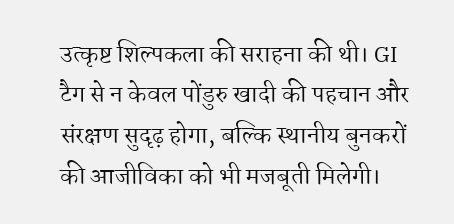उत्कृष्ट शिल्पकला की सराहना की थी। GI टैग से न केवल पोंडुरु खादी की पहचान और संरक्षण सुदृढ़ होगा, बल्कि स्थानीय बुनकरों की आजीविका को भी मजबूती मिलेगी।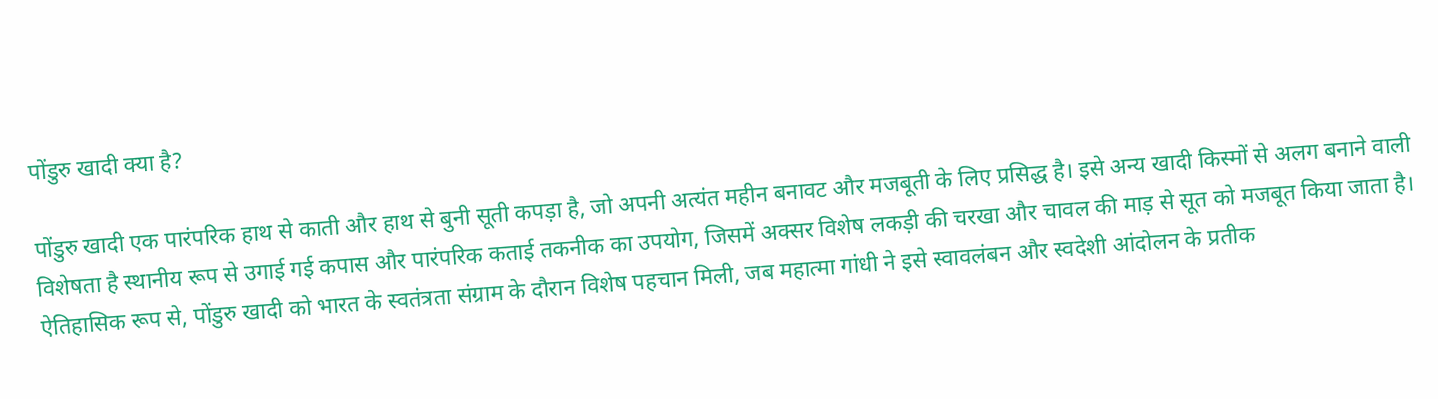पोंडुरु खादी क्या है?

पोंडुरु खादी एक पारंपरिक हाथ से काती और हाथ से बुनी सूती कपड़ा है, जो अपनी अत्यंत महीन बनावट और मजबूती के लिए प्रसिद्ध है। इसे अन्य खादी किस्मों से अलग बनाने वाली विशेषता है स्थानीय रूप से उगाई गई कपास और पारंपरिक कताई तकनीक का उपयोग, जिसमें अक्सर विशेष लकड़ी की चरखा और चावल की माड़ से सूत को मजबूत किया जाता है। ऐतिहासिक रूप से, पोंडुरु खादी को भारत के स्वतंत्रता संग्राम के दौरान विशेष पहचान मिली, जब महात्मा गांधी ने इसे स्वावलंबन और स्वदेशी आंदोलन के प्रतीक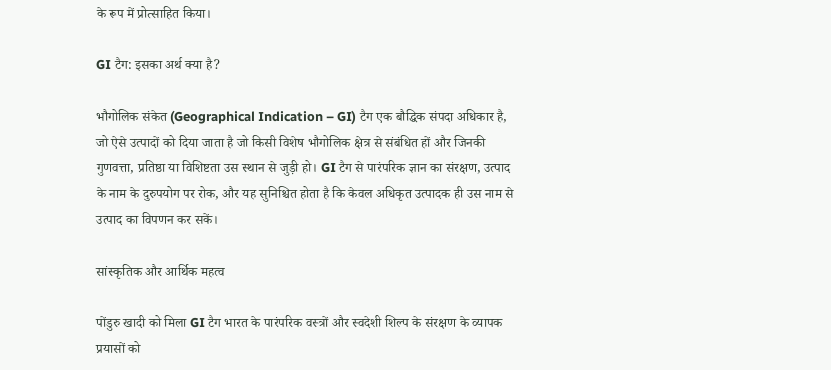के रूप में प्रोत्साहित किया।

GI टैग: इसका अर्थ क्या है?

भौगोलिक संकेत (Geographical Indication – GI) टैग एक बौद्धिक संपदा अधिकार है, जो ऐसे उत्पादों को दिया जाता है जो किसी विशेष भौगोलिक क्षेत्र से संबंधित हों और जिनकी गुणवत्ता, प्रतिष्ठा या विशिष्टता उस स्थान से जुड़ी हो। GI टैग से पारंपरिक ज्ञान का संरक्षण, उत्पाद के नाम के दुरुपयोग पर रोक, और यह सुनिश्चित होता है कि केवल अधिकृत उत्पादक ही उस नाम से उत्पाद का विपणन कर सकें।

सांस्कृतिक और आर्थिक महत्व

पोंडुरु खादी को मिला GI टैग भारत के पारंपरिक वस्त्रों और स्वदेशी शिल्प के संरक्षण के व्यापक प्रयासों को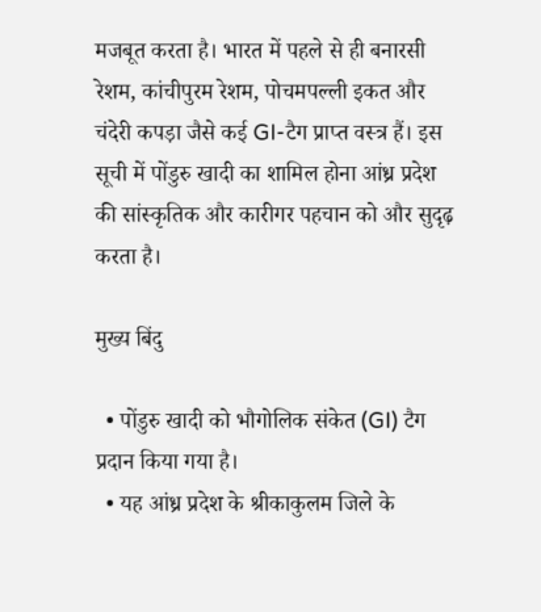मजबूत करता है। भारत में पहले से ही बनारसी रेशम, कांचीपुरम रेशम, पोचमपल्ली इकत और चंदेरी कपड़ा जैसे कई GI-टैग प्राप्त वस्त्र हैं। इस सूची में पोंडुरु खादी का शामिल होना आंध्र प्रदेश की सांस्कृतिक और कारीगर पहचान को और सुदृढ़ करता है।

मुख्य बिंदु

  • पोंडुरु खादी को भौगोलिक संकेत (GI) टैग प्रदान किया गया है।
  • यह आंध्र प्रदेश के श्रीकाकुलम जिले के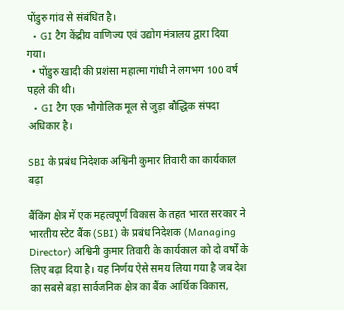पोंडुरु गांव से संबंधित है।
  • GI टैग केंद्रीय वाणिज्य एवं उद्योग मंत्रालय द्वारा दिया गया।
  • पोंडुरु खादी की प्रशंसा महात्मा गांधी ने लगभग 100 वर्ष पहले की थी।
  • GI टैग एक भौगोलिक मूल से जुड़ा बौद्धिक संपदा अधिकार है।

SBI के प्रबंध निदेशक अश्विनी कुमार तिवारी का कार्यकाल बढ़ा

बैंकिंग क्षेत्र में एक महत्वपूर्ण विकास के तहत भारत सरकार ने भारतीय स्टेट बैंक (SBI) के प्रबंध निदेशक (Managing Director) अश्विनी कुमार तिवारी के कार्यकाल को दो वर्षों के लिए बढ़ा दिया है। यह निर्णय ऐसे समय लिया गया है जब देश का सबसे बड़ा सार्वजनिक क्षेत्र का बैंक आर्थिक विकास,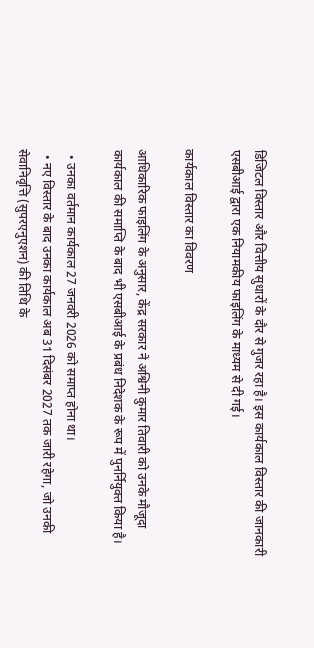डिजिटल विस्तार और वित्तीय सुधारों के दौर से गुजर रहा है। इस कार्यकाल विस्तार की जानकारी एसबीआई द्वारा एक नियामकीय फाइलिंग के माध्यम से दी गई।

कार्यकाल विस्तार का विवरण

आधिकारिक फाइलिंग के अनुसार, केंद्र सरकार ने अश्विनी कुमार तिवारी को उनके मौजूदा कार्यकाल की समाप्ति के बाद भी एसबीआई के प्रबंध निदेशक के रूप में पुनर्नियुक्त किया है।

  • उनका वर्तमान कार्यकाल 27 जनवरी 2026 को समाप्त होना था।
  • नए विस्तार के बाद उनका कार्यकाल अब 31 दिसंबर 2027 तक जारी रहेगा, जो उनकी सेवानिवृत्ति (सुपरएनुएशन) की तिथि के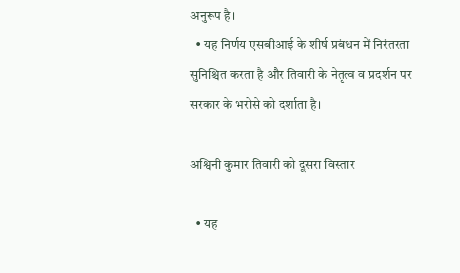अनुरूप है।
  • यह निर्णय एसबीआई के शीर्ष प्रबंधन में निरंतरता सुनिश्चित करता है और तिवारी के नेतृत्व व प्रदर्शन पर सरकार के भरोसे को दर्शाता है।

अश्विनी कुमार तिवारी को दूसरा विस्तार

  • यह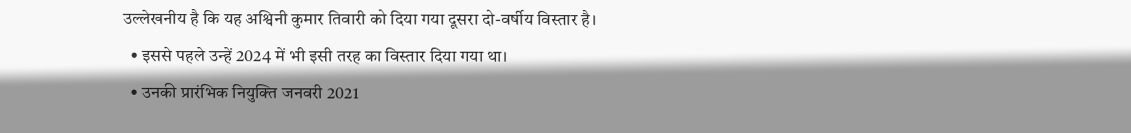उल्लेखनीय है कि यह अश्विनी कुमार तिवारी को दिया गया दूसरा दो-वर्षीय विस्तार है।
  • इससे पहले उन्हें 2024 में भी इसी तरह का विस्तार दिया गया था।
  • उनकी प्रारंभिक नियुक्ति जनवरी 2021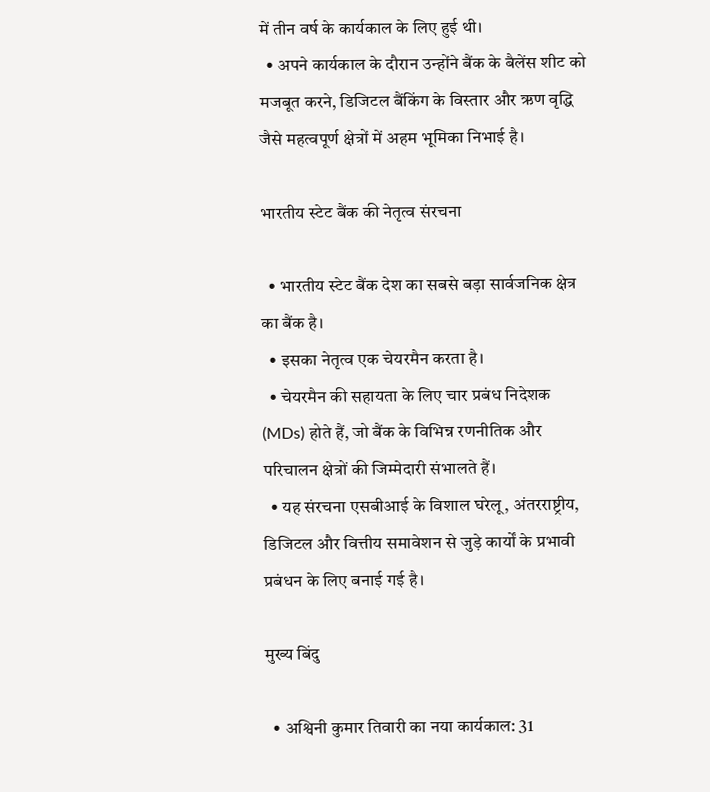में तीन वर्ष के कार्यकाल के लिए हुई थी।
  • अपने कार्यकाल के दौरान उन्होंने बैंक के बैलेंस शीट को मजबूत करने, डिजिटल बैंकिंग के विस्तार और ऋण वृद्धि जैसे महत्वपूर्ण क्षेत्रों में अहम भूमिका निभाई है।

भारतीय स्टेट बैंक की नेतृत्व संरचना

  • भारतीय स्टेट बैंक देश का सबसे बड़ा सार्वजनिक क्षेत्र का बैंक है।
  • इसका नेतृत्व एक चेयरमैन करता है।
  • चेयरमैन की सहायता के लिए चार प्रबंध निदेशक (MDs) होते हैं, जो बैंक के विभिन्न रणनीतिक और परिचालन क्षेत्रों की जिम्मेदारी संभालते हैं।
  • यह संरचना एसबीआई के विशाल घरेलू, अंतरराष्ट्रीय, डिजिटल और वित्तीय समावेशन से जुड़े कार्यों के प्रभावी प्रबंधन के लिए बनाई गई है।

मुख्य बिंदु

  • अश्विनी कुमार तिवारी का नया कार्यकाल: 31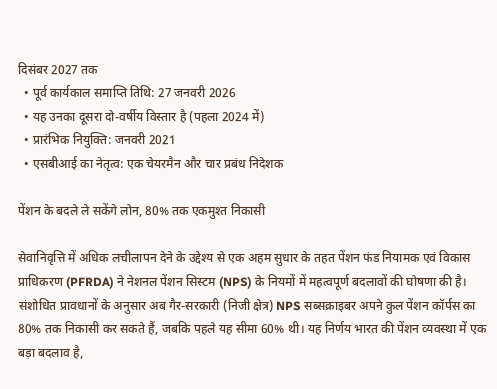दिसंबर 2027 तक
  • पूर्व कार्यकाल समाप्ति तिथि: 27 जनवरी 2026
  • यह उनका दूसरा दो-वर्षीय विस्तार है (पहला 2024 में)
  • प्रारंभिक नियुक्ति: जनवरी 2021
  • एसबीआई का नेतृत्व: एक चेयरमैन और चार प्रबंध निदेशक

पेंशन के बदले ले सकेंगे लोन, 80% तक एकमुश्त निकासी

सेवानिवृत्ति में अधिक लचीलापन देने के उद्देश्य से एक अहम सुधार के तहत पेंशन फंड नियामक एवं विकास प्राधिकरण (PFRDA) ने नेशनल पेंशन सिस्टम (NPS) के नियमों में महत्वपूर्ण बदलावों की घोषणा की है। संशोधित प्रावधानों के अनुसार अब गैर-सरकारी (निजी क्षेत्र) NPS सब्सक्राइबर अपने कुल पेंशन कॉर्पस का 80% तक निकासी कर सकते हैं, जबकि पहले यह सीमा 60% थी। यह निर्णय भारत की पेंशन व्यवस्था में एक बड़ा बदलाव है,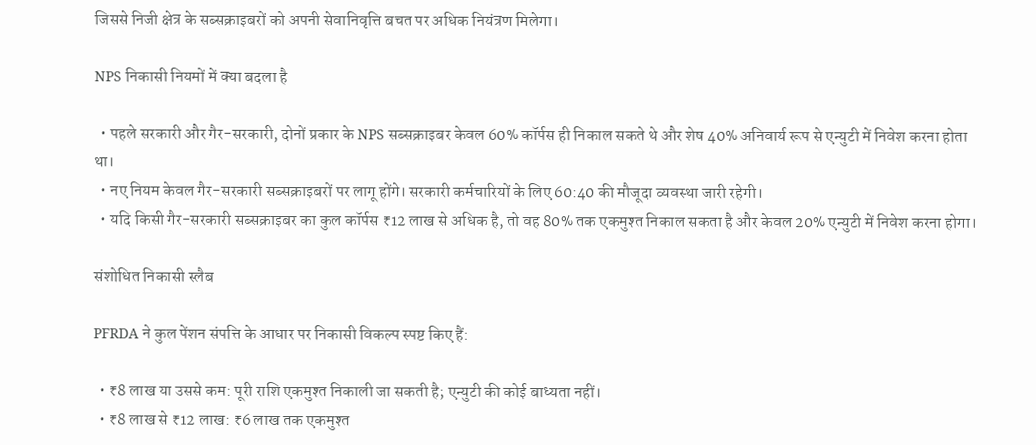जिससे निजी क्षेत्र के सब्सक्राइबरों को अपनी सेवानिवृत्ति बचत पर अधिक नियंत्रण मिलेगा।

NPS निकासी नियमों में क्या बदला है

  • पहले सरकारी और गैर-सरकारी, दोनों प्रकार के NPS सब्सक्राइबर केवल 60% कॉर्पस ही निकाल सकते थे और शेष 40% अनिवार्य रूप से एन्युटी में निवेश करना होता था।
  • नए नियम केवल गैर-सरकारी सब्सक्राइबरों पर लागू होंगे। सरकारी कर्मचारियों के लिए 60:40 की मौजूदा व्यवस्था जारी रहेगी।
  • यदि किसी गैर-सरकारी सब्सक्राइबर का कुल कॉर्पस ₹12 लाख से अधिक है, तो वह 80% तक एकमुश्त निकाल सकता है और केवल 20% एन्युटी में निवेश करना होगा।

संशोधित निकासी स्लैब

PFRDA ने कुल पेंशन संपत्ति के आधार पर निकासी विकल्प स्पष्ट किए हैं:

  • ₹8 लाख या उससे कम: पूरी राशि एकमुश्त निकाली जा सकती है; एन्युटी की कोई बाध्यता नहीं।
  • ₹8 लाख से ₹12 लाख: ₹6 लाख तक एकमुश्त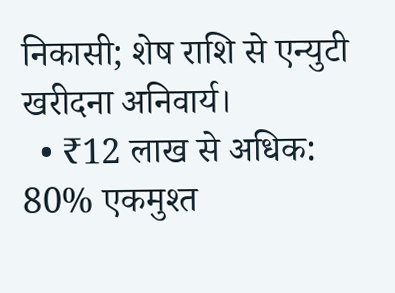निकासी; शेष राशि से एन्युटी खरीदना अनिवार्य।
  • ₹12 लाख से अधिक: 80% एकमुश्त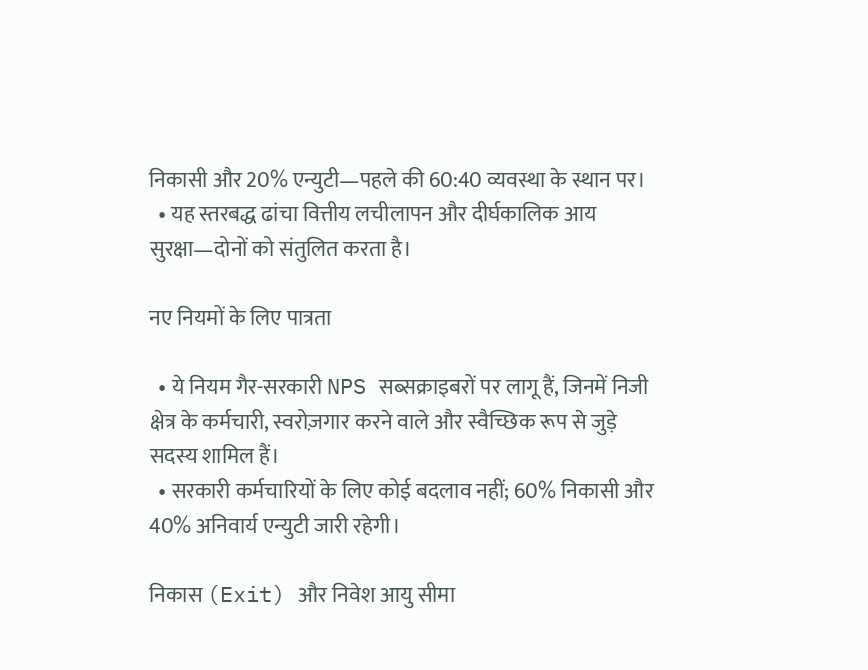निकासी और 20% एन्युटी—पहले की 60:40 व्यवस्था के स्थान पर।
  • यह स्तरबद्ध ढांचा वित्तीय लचीलापन और दीर्घकालिक आय सुरक्षा—दोनों को संतुलित करता है।

नए नियमों के लिए पात्रता

  • ये नियम गैर-सरकारी NPS सब्सक्राइबरों पर लागू हैं, जिनमें निजी क्षेत्र के कर्मचारी, स्वरोज़गार करने वाले और स्वैच्छिक रूप से जुड़े सदस्य शामिल हैं।
  • सरकारी कर्मचारियों के लिए कोई बदलाव नहीं; 60% निकासी और 40% अनिवार्य एन्युटी जारी रहेगी।

निकास (Exit) और निवेश आयु सीमा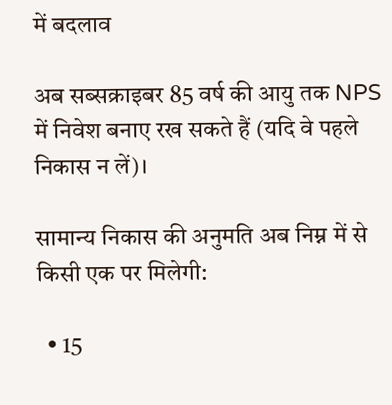में बदलाव

अब सब्सक्राइबर 85 वर्ष की आयु तक NPS में निवेश बनाए रख सकते हैं (यदि वे पहले निकास न लें)।

सामान्य निकास की अनुमति अब निम्न में से किसी एक पर मिलेगी:

  • 15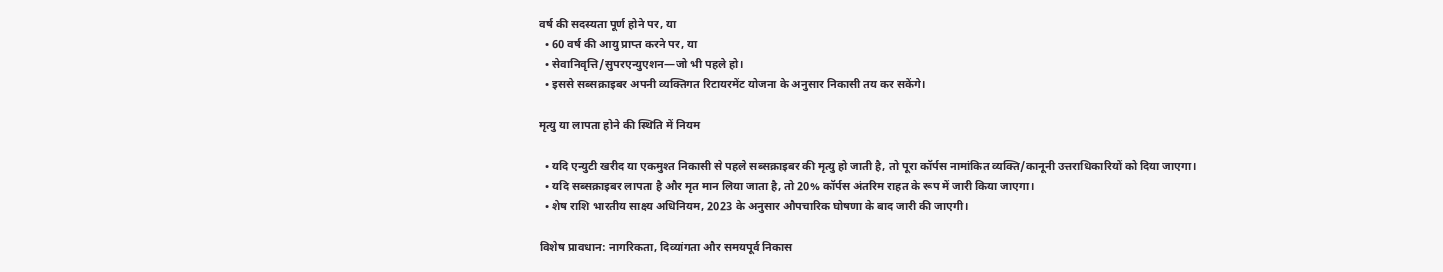वर्ष की सदस्यता पूर्ण होने पर, या
  • 60 वर्ष की आयु प्राप्त करने पर, या
  • सेवानिवृत्ति/सुपरएन्युएशन—जो भी पहले हो।
  • इससे सब्सक्राइबर अपनी व्यक्तिगत रिटायरमेंट योजना के अनुसार निकासी तय कर सकेंगे।

मृत्यु या लापता होने की स्थिति में नियम

  • यदि एन्युटी खरीद या एकमुश्त निकासी से पहले सब्सक्राइबर की मृत्यु हो जाती है, तो पूरा कॉर्पस नामांकित व्यक्ति/कानूनी उत्तराधिकारियों को दिया जाएगा।
  • यदि सब्सक्राइबर लापता है और मृत मान लिया जाता है, तो 20% कॉर्पस अंतरिम राहत के रूप में जारी किया जाएगा।
  • शेष राशि भारतीय साक्ष्य अधिनियम, 2023 के अनुसार औपचारिक घोषणा के बाद जारी की जाएगी।

विशेष प्रावधान: नागरिकता, दिव्यांगता और समयपूर्व निकास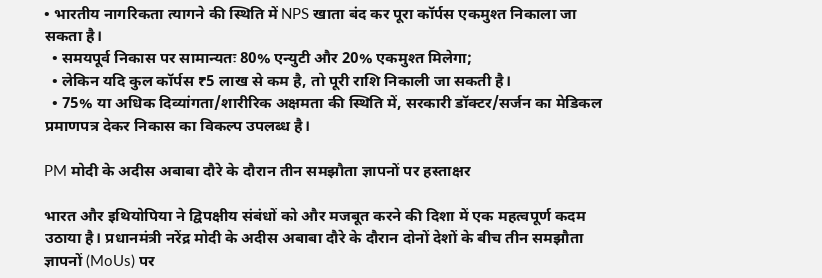• भारतीय नागरिकता त्यागने की स्थिति में NPS खाता बंद कर पूरा कॉर्पस एकमुश्त निकाला जा सकता है।
  • समयपूर्व निकास पर सामान्यतः 80% एन्युटी और 20% एकमुश्त मिलेगा;
  • लेकिन यदि कुल कॉर्पस ₹5 लाख से कम है, तो पूरी राशि निकाली जा सकती है।
  • 75% या अधिक दिव्यांगता/शारीरिक अक्षमता की स्थिति में, सरकारी डॉक्टर/सर्जन का मेडिकल प्रमाणपत्र देकर निकास का विकल्प उपलब्ध है।

PM मोदी के अदीस अबाबा दौरे के दौरान तीन समझौता ज्ञापनों पर हस्ताक्षर

भारत और इथियोपिया ने द्विपक्षीय संबंधों को और मजबूत करने की दिशा में एक महत्वपूर्ण कदम उठाया है। प्रधानमंत्री नरेंद्र मोदी के अदीस अबाबा दौरे के दौरान दोनों देशों के बीच तीन समझौता ज्ञापनों (MoUs) पर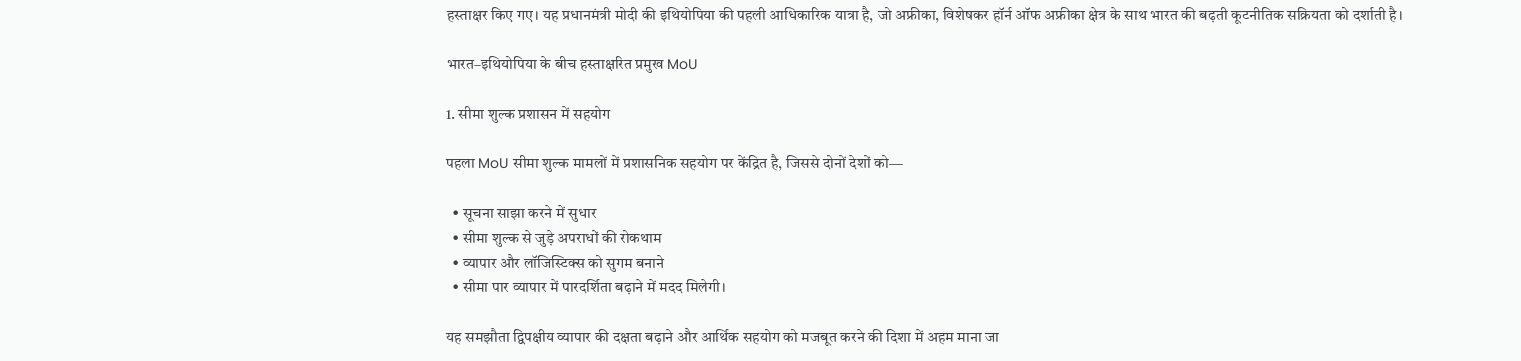हस्ताक्षर किए गए। यह प्रधानमंत्री मोदी की इथियोपिया की पहली आधिकारिक यात्रा है, जो अफ्रीका, विशेषकर हॉर्न ऑफ अफ्रीका क्षेत्र के साथ भारत की बढ़ती कूटनीतिक सक्रियता को दर्शाती है।

भारत–इथियोपिया के बीच हस्ताक्षरित प्रमुख MoU

1. सीमा शुल्क प्रशासन में सहयोग

पहला MoU सीमा शुल्क मामलों में प्रशासनिक सहयोग पर केंद्रित है, जिससे दोनों देशों को—

  • सूचना साझा करने में सुधार
  • सीमा शुल्क से जुड़े अपराधों की रोकथाम
  • व्यापार और लॉजिस्टिक्स को सुगम बनाने
  • सीमा पार व्यापार में पारदर्शिता बढ़ाने में मदद मिलेगी।

यह समझौता द्विपक्षीय व्यापार की दक्षता बढ़ाने और आर्थिक सहयोग को मजबूत करने की दिशा में अहम माना जा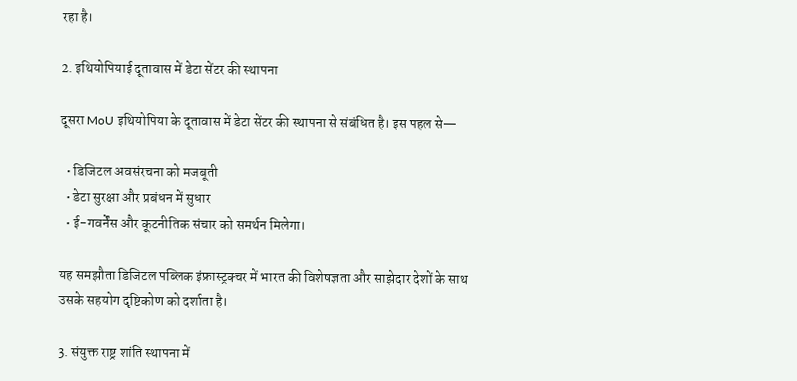रहा है।

2. इथियोपियाई दूतावास में डेटा सेंटर की स्थापना

दूसरा MoU इथियोपिया के दूतावास में डेटा सेंटर की स्थापना से संबंधित है। इस पहल से—

  • डिजिटल अवसंरचना को मजबूती
  • डेटा सुरक्षा और प्रबंधन में सुधार
  • ई-गवर्नेंस और कूटनीतिक संचार को समर्थन मिलेगा।

यह समझौता डिजिटल पब्लिक इंफ्रास्ट्रक्चर में भारत की विशेषज्ञता और साझेदार देशों के साथ उसके सहयोग दृष्टिकोण को दर्शाता है।

3. संयुक्त राष्ट्र शांति स्थापना में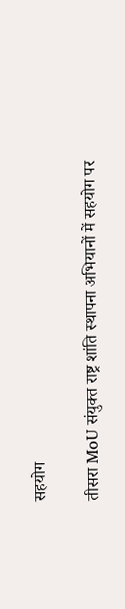सहयोग

तीसरा MoU संयुक्त राष्ट्र शांति स्थापना अभियानों में सहयोग पर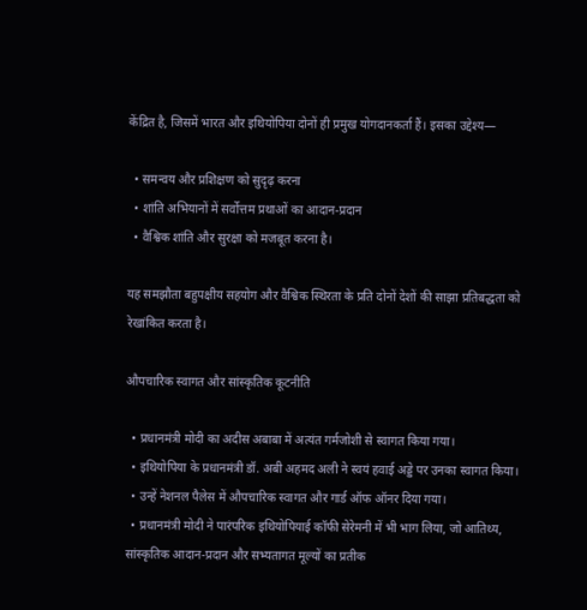केंद्रित है, जिसमें भारत और इथियोपिया दोनों ही प्रमुख योगदानकर्ता हैं। इसका उद्देश्य—

  • समन्वय और प्रशिक्षण को सुदृढ़ करना
  • शांति अभियानों में सर्वोत्तम प्रथाओं का आदान-प्रदान
  • वैश्विक शांति और सुरक्षा को मजबूत करना है।

यह समझौता बहुपक्षीय सहयोग और वैश्विक स्थिरता के प्रति दोनों देशों की साझा प्रतिबद्धता को रेखांकित करता है।

औपचारिक स्वागत और सांस्कृतिक कूटनीति

  • प्रधानमंत्री मोदी का अदीस अबाबा में अत्यंत गर्मजोशी से स्वागत किया गया।
  • इथियोपिया के प्रधानमंत्री डॉ. अबी अहमद अली ने स्वयं हवाई अड्डे पर उनका स्वागत किया।
  • उन्हें नेशनल पैलेस में औपचारिक स्वागत और गार्ड ऑफ ऑनर दिया गया।
  • प्रधानमंत्री मोदी ने पारंपरिक इथियोपियाई कॉफी सेरेमनी में भी भाग लिया, जो आतिथ्य, सांस्कृतिक आदान-प्रदान और सभ्यतागत मूल्यों का प्रतीक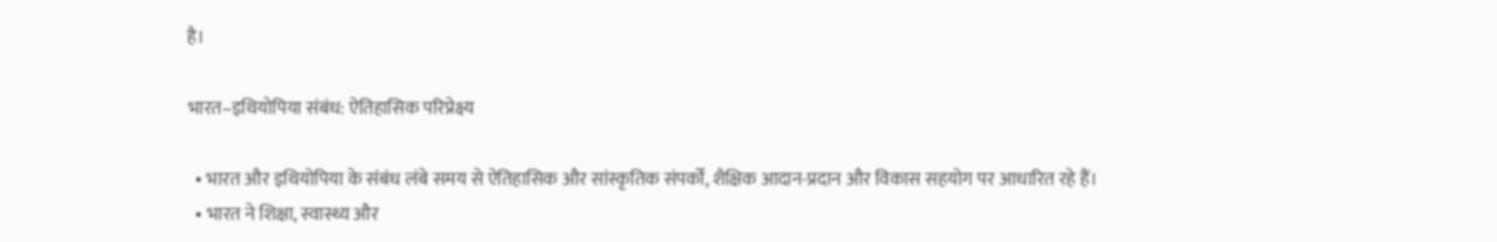है।

भारत–इथियोपिया संबंध: ऐतिहासिक परिप्रेक्ष्य

  • भारत और इथियोपिया के संबंध लंबे समय से ऐतिहासिक और सांस्कृतिक संपर्कों, शैक्षिक आदान-प्रदान और विकास सहयोग पर आधारित रहे हैं।
  • भारत ने शिक्षा, स्वास्थ्य और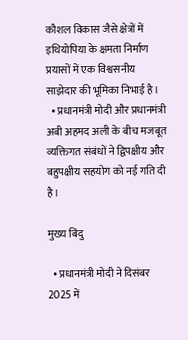कौशल विकास जैसे क्षेत्रों में इथियोपिया के क्षमता निर्माण प्रयासों में एक विश्वसनीय साझेदार की भूमिका निभाई है।
  • प्रधानमंत्री मोदी और प्रधानमंत्री अबी अहमद अली के बीच मजबूत व्यक्तिगत संबंधों ने द्विपक्षीय और बहुपक्षीय सहयोग को नई गति दी है।

मुख्य बिंदु

  • प्रधानमंत्री मोदी ने दिसंबर 2025 में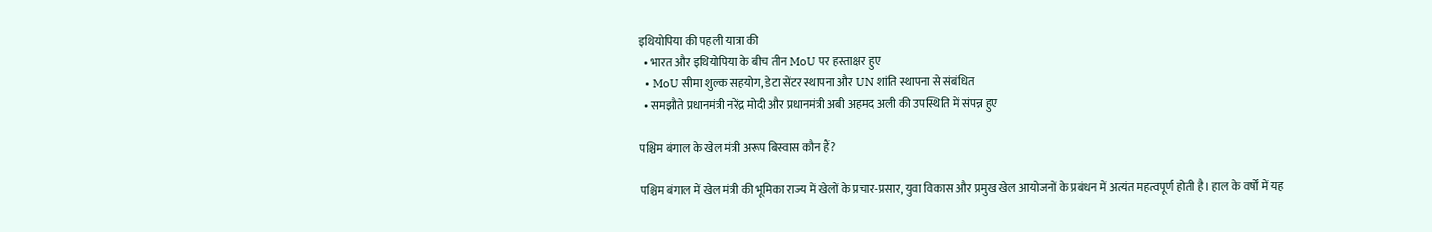इथियोपिया की पहली यात्रा की
  • भारत और इथियोपिया के बीच तीन MoU पर हस्ताक्षर हुए
  • MoU सीमा शुल्क सहयोग, डेटा सेंटर स्थापना और UN शांति स्थापना से संबंधित
  • समझौते प्रधानमंत्री नरेंद्र मोदी और प्रधानमंत्री अबी अहमद अली की उपस्थिति में संपन्न हुए

पश्चिम बंगाल के खेल मंत्री अरूप बिस्वास कौन हैं?

पश्चिम बंगाल में खेल मंत्री की भूमिका राज्य में खेलों के प्रचार-प्रसार, युवा विकास और प्रमुख खेल आयोजनों के प्रबंधन में अत्यंत महत्वपूर्ण होती है। हाल के वर्षों में यह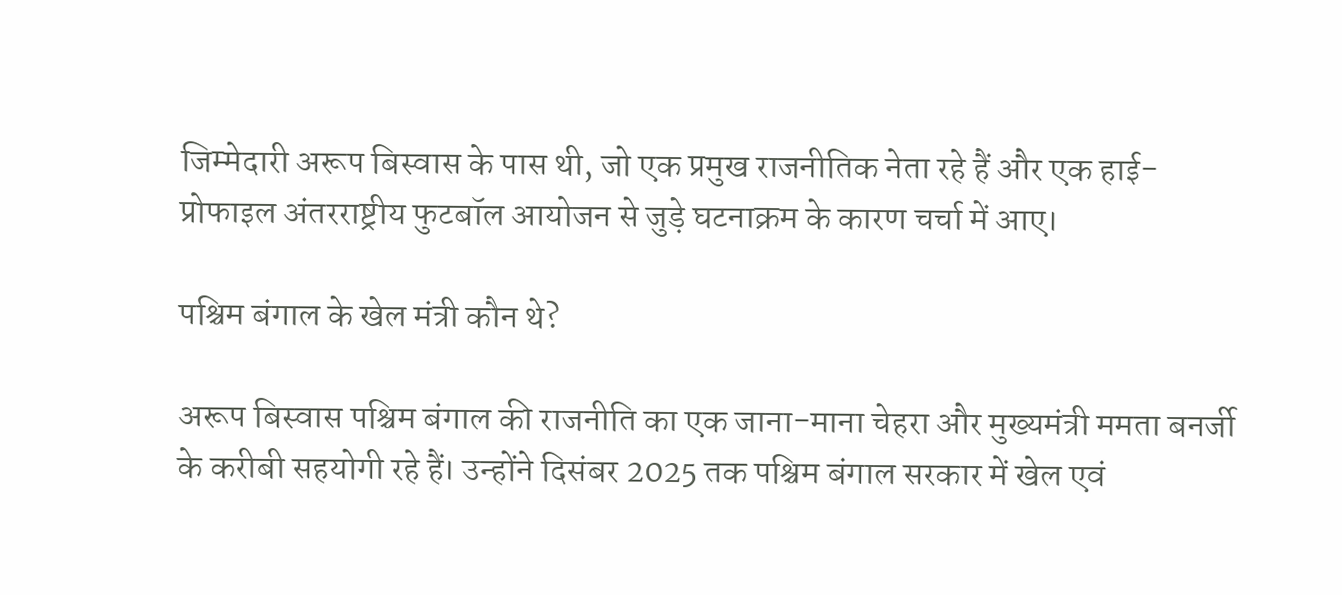जिम्मेदारी अरूप बिस्वास के पास थी, जो एक प्रमुख राजनीतिक नेता रहे हैं और एक हाई-प्रोफाइल अंतरराष्ट्रीय फुटबॉल आयोजन से जुड़े घटनाक्रम के कारण चर्चा में आए।

पश्चिम बंगाल के खेल मंत्री कौन थे?

अरूप बिस्वास पश्चिम बंगाल की राजनीति का एक जाना-माना चेहरा और मुख्यमंत्री ममता बनर्जी के करीबी सहयोगी रहे हैं। उन्होंने दिसंबर 2025 तक पश्चिम बंगाल सरकार में खेल एवं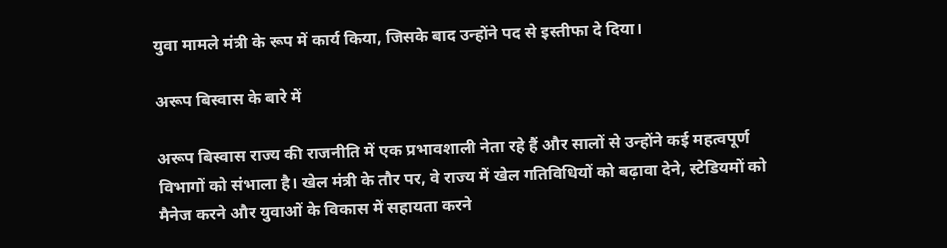युवा मामले मंत्री के रूप में कार्य किया, जिसके बाद उन्होंने पद से इस्तीफा दे दिया।

अरूप बिस्वास के बारे में

अरूप बिस्वास राज्य की राजनीति में एक प्रभावशाली नेता रहे हैं और सालों से उन्होंने कई महत्वपूर्ण विभागों को संभाला है। खेल मंत्री के तौर पर, वे राज्य में खेल गतिविधियों को बढ़ावा देने, स्टेडियमों को मैनेज करने और युवाओं के विकास में सहायता करने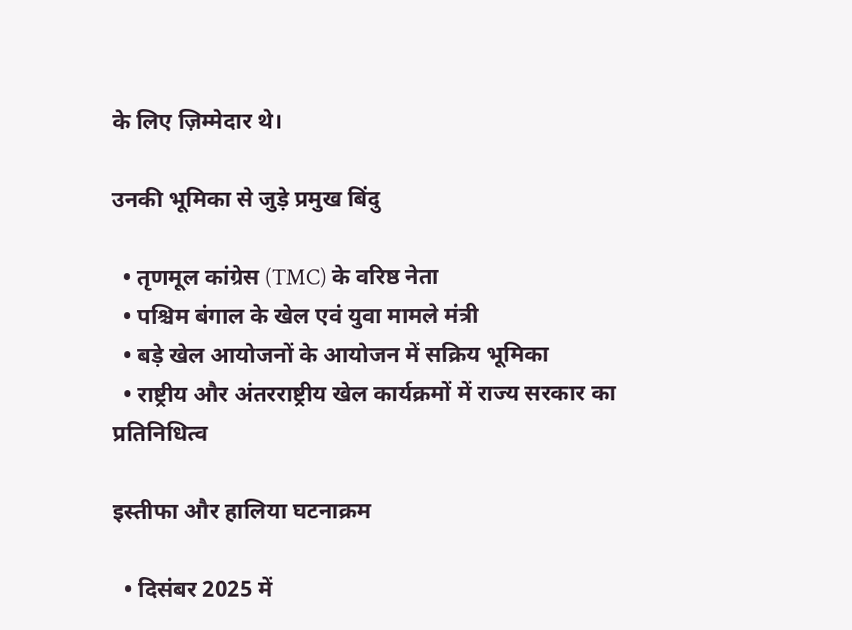के लिए ज़िम्मेदार थे।

उनकी भूमिका से जुड़े प्रमुख बिंदु

  • तृणमूल कांग्रेस (TMC) के वरिष्ठ नेता
  • पश्चिम बंगाल के खेल एवं युवा मामले मंत्री
  • बड़े खेल आयोजनों के आयोजन में सक्रिय भूमिका
  • राष्ट्रीय और अंतरराष्ट्रीय खेल कार्यक्रमों में राज्य सरकार का प्रतिनिधित्व

इस्तीफा और हालिया घटनाक्रम

  • दिसंबर 2025 में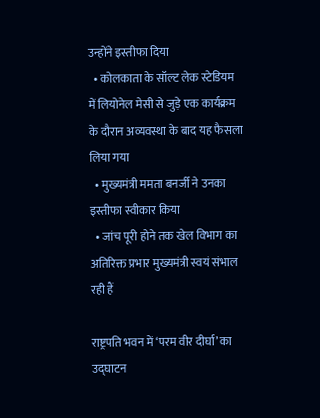उन्होंने इस्तीफा दिया
  • कोलकाता के सॉल्ट लेक स्टेडियम में लियोनेल मेसी से जुड़े एक कार्यक्रम के दौरान अव्यवस्था के बाद यह फैसला लिया गया
  • मुख्यमंत्री ममता बनर्जी ने उनका इस्तीफा स्वीकार किया
  • जांच पूरी होने तक खेल विभाग का अतिरिक्त प्रभार मुख्यमंत्री स्वयं संभाल रही हैं

राष्ट्रपति भवन में ‘परम वीर दीर्घा’ का उद्घाटन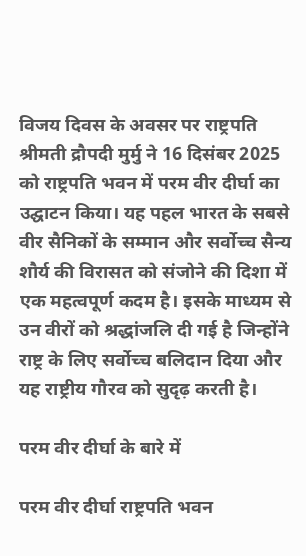विजय दिवस के अवसर पर राष्ट्रपति श्रीमती द्रौपदी मुर्मु ने 16 दिसंबर 2025 को राष्ट्रपति भवन में परम वीर दीर्घा का उद्घाटन किया। यह पहल भारत के सबसे वीर सैनिकों के सम्मान और सर्वोच्च सैन्य शौर्य की विरासत को संजोने की दिशा में एक महत्वपूर्ण कदम है। इसके माध्यम से उन वीरों को श्रद्धांजलि दी गई है जिन्होंने राष्ट्र के लिए सर्वोच्च बलिदान दिया और यह राष्ट्रीय गौरव को सुदृढ़ करती है।

परम वीर दीर्घा के बारे में

परम वीर दीर्घा राष्ट्रपति भवन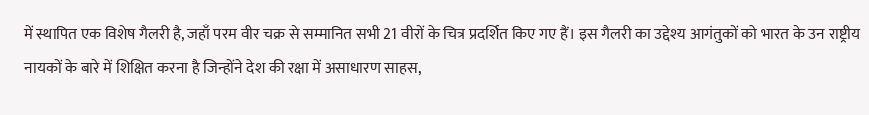में स्थापित एक विशेष गैलरी है, जहाँ परम वीर चक्र से सम्मानित सभी 21 वीरों के चित्र प्रदर्शित किए गए हैं। इस गैलरी का उद्देश्य आगंतुकों को भारत के उन राष्ट्रीय नायकों के बारे में शिक्षित करना है जिन्होंने देश की रक्षा में असाधारण साहस,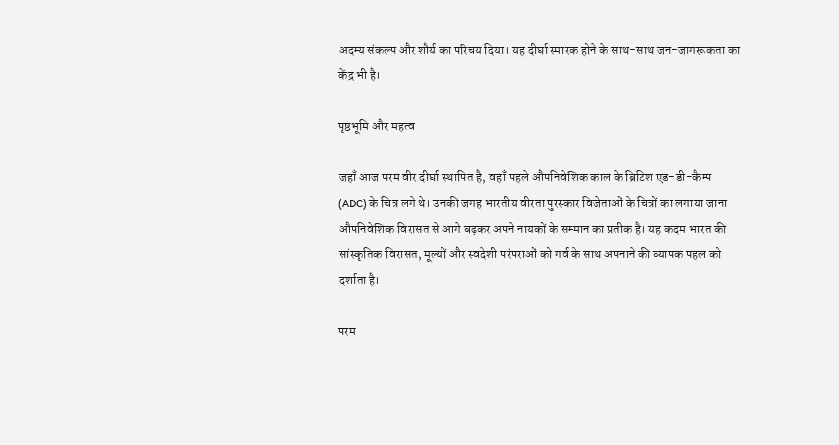अदम्य संकल्प और शौर्य का परिचय दिया। यह दीर्घा स्मारक होने के साथ-साथ जन-जागरूकता का केंद्र भी है।

पृष्ठभूमि और महत्व

जहाँ आज परम वीर दीर्घा स्थापित है, वहाँ पहले औपनिवेशिक काल के ब्रिटिश एड-डी-कैम्प (ADC) के चित्र लगे थे। उनकी जगह भारतीय वीरता पुरस्कार विजेताओं के चित्रों का लगाया जाना औपनिवेशिक विरासत से आगे बढ़कर अपने नायकों के सम्मान का प्रतीक है। यह कदम भारत की सांस्कृतिक विरासत, मूल्यों और स्वदेशी परंपराओं को गर्व के साथ अपनाने की व्यापक पहल को दर्शाता है।

परम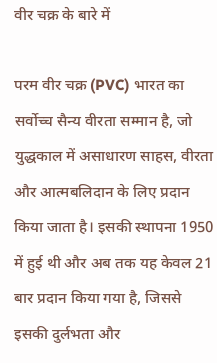वीर चक्र के बारे में

परम वीर चक्र (PVC) भारत का सर्वोच्च सैन्य वीरता सम्मान है, जो युद्धकाल में असाधारण साहस, वीरता और आत्मबलिदान के लिए प्रदान किया जाता है। इसकी स्थापना 1950 में हुई थी और अब तक यह केवल 21 बार प्रदान किया गया है, जिससे इसकी दुर्लभता और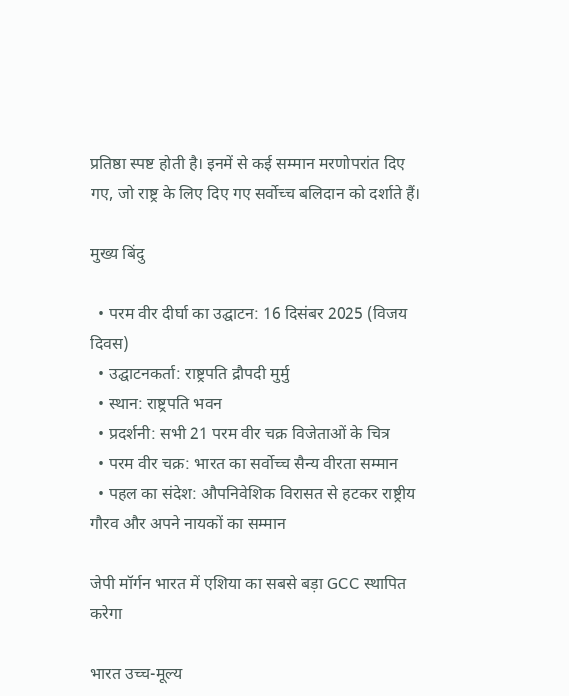प्रतिष्ठा स्पष्ट होती है। इनमें से कई सम्मान मरणोपरांत दिए गए, जो राष्ट्र के लिए दिए गए सर्वोच्च बलिदान को दर्शाते हैं।

मुख्य बिंदु

  • परम वीर दीर्घा का उद्घाटन: 16 दिसंबर 2025 (विजय दिवस)
  • उद्घाटनकर्ता: राष्ट्रपति द्रौपदी मुर्मु
  • स्थान: राष्ट्रपति भवन
  • प्रदर्शनी: सभी 21 परम वीर चक्र विजेताओं के चित्र
  • परम वीर चक्र: भारत का सर्वोच्च सैन्य वीरता सम्मान
  • पहल का संदेश: औपनिवेशिक विरासत से हटकर राष्ट्रीय गौरव और अपने नायकों का सम्मान

जेपी मॉर्गन भारत में एशिया का सबसे बड़ा GCC स्थापित करेगा

भारत उच्च-मूल्य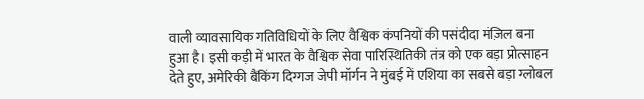वाली व्यावसायिक गतिविधियों के लिए वैश्विक कंपनियों की पसंदीदा मंज़िल बना हुआ है। इसी कड़ी में भारत के वैश्विक सेवा पारिस्थितिकी तंत्र को एक बड़ा प्रोत्साहन देते हुए, अमेरिकी बैंकिंग दिग्गज जेपी मॉर्गन ने मुंबई में एशिया का सबसे बड़ा ग्लोबल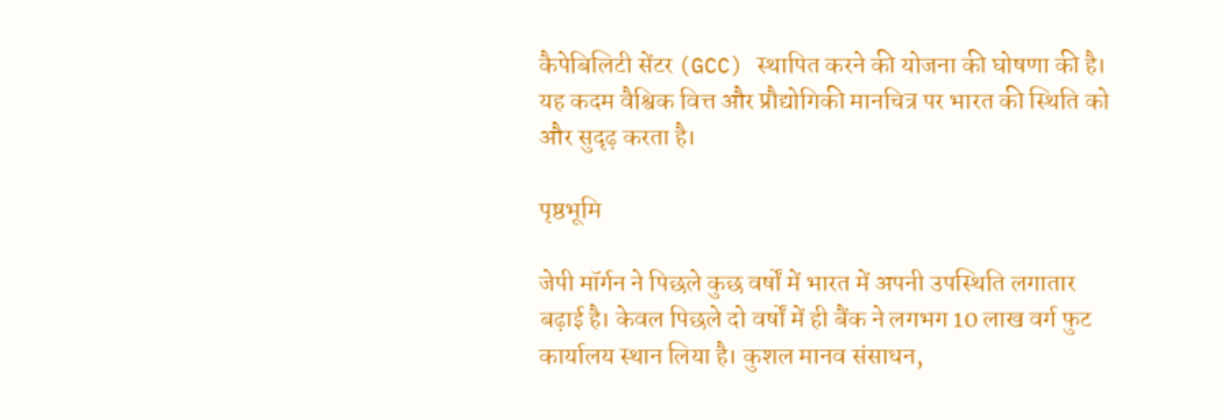कैपेबिलिटी सेंटर (GCC) स्थापित करने की योजना की घोषणा की है। यह कदम वैश्विक वित्त और प्रौद्योगिकी मानचित्र पर भारत की स्थिति को और सुदृढ़ करता है।

पृष्ठभूमि

जेपी मॉर्गन ने पिछले कुछ वर्षों में भारत में अपनी उपस्थिति लगातार बढ़ाई है। केवल पिछले दो वर्षों में ही बैंक ने लगभग 10 लाख वर्ग फुट कार्यालय स्थान लिया है। कुशल मानव संसाधन,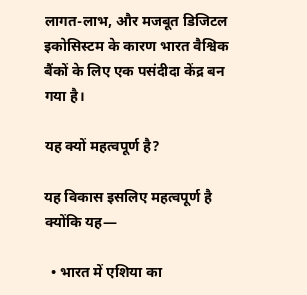लागत-लाभ, और मजबूत डिजिटल इकोसिस्टम के कारण भारत वैश्विक बैंकों के लिए एक पसंदीदा केंद्र बन गया है।

यह क्यों महत्वपूर्ण है?

यह विकास इसलिए महत्वपूर्ण है क्योंकि यह—

  • भारत में एशिया का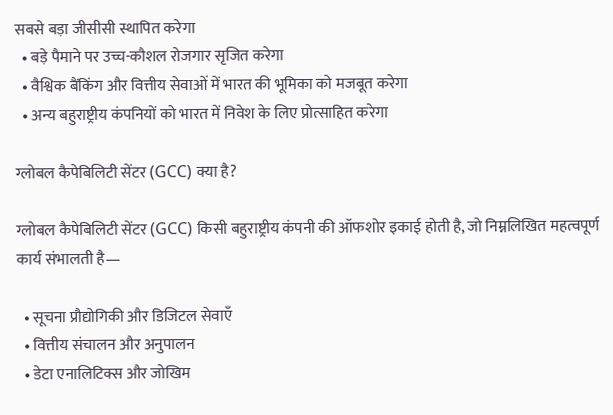सबसे बड़ा जीसीसी स्थापित करेगा
  • बड़े पैमाने पर उच्च-कौशल रोजगार सृजित करेगा
  • वैश्विक बैंकिंग और वित्तीय सेवाओं में भारत की भूमिका को मजबूत करेगा
  • अन्य बहुराष्ट्रीय कंपनियों को भारत में निवेश के लिए प्रोत्साहित करेगा

ग्लोबल कैपेबिलिटी सेंटर (GCC) क्या है?

ग्लोबल कैपेबिलिटी सेंटर (GCC) किसी बहुराष्ट्रीय कंपनी की ऑफशोर इकाई होती है, जो निम्नलिखित महत्वपूर्ण कार्य संभालती है—

  • सूचना प्रौद्योगिकी और डिजिटल सेवाएँ
  • वित्तीय संचालन और अनुपालन
  • डेटा एनालिटिक्स और जोखिम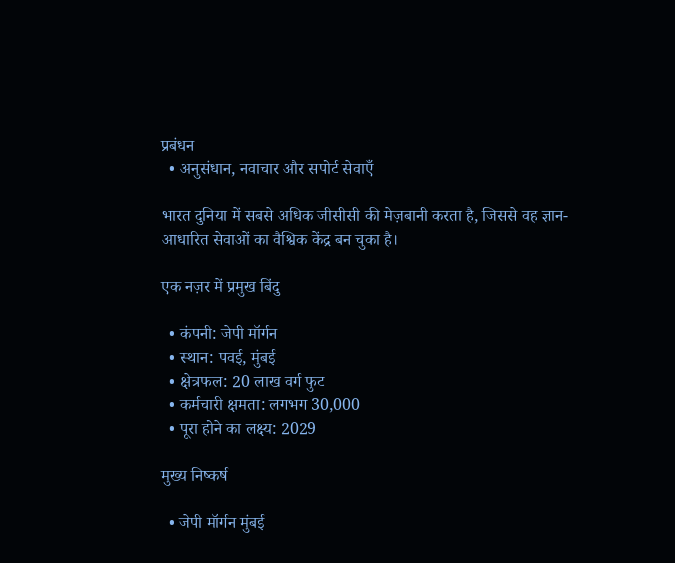प्रबंधन
  • अनुसंधान, नवाचार और सपोर्ट सेवाएँ

भारत दुनिया में सबसे अधिक जीसीसी की मेज़बानी करता है, जिससे वह ज्ञान-आधारित सेवाओं का वैश्विक केंद्र बन चुका है।

एक नज़र में प्रमुख बिंदु

  • कंपनी: जेपी मॉर्गन
  • स्थान: पवई, मुंबई
  • क्षेत्रफल: 20 लाख वर्ग फुट
  • कर्मचारी क्षमता: लगभग 30,000
  • पूरा होने का लक्ष्य: 2029

मुख्य निष्कर्ष

  • जेपी मॉर्गन मुंबई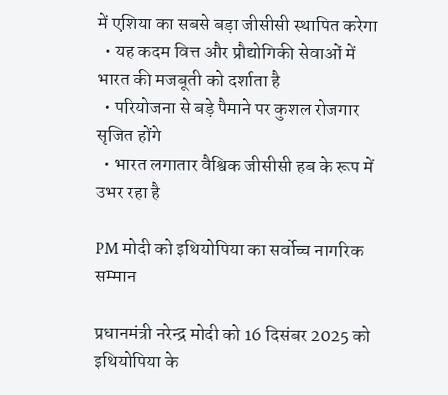में एशिया का सबसे बड़ा जीसीसी स्थापित करेगा
  • यह कदम वित्त और प्रौद्योगिकी सेवाओं में भारत की मजबूती को दर्शाता है
  • परियोजना से बड़े पैमाने पर कुशल रोजगार सृजित होंगे
  • भारत लगातार वैश्विक जीसीसी हब के रूप में उभर रहा है

PM मोदी को इथियोपिया का सर्वोच्च नागरिक सम्मान

प्रधानमंत्री नरेन्द्र मोदी को 16 दिसंबर 2025 को इथियोपिया के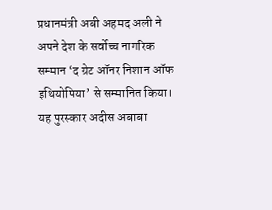प्रधानमंत्री अबी अहमद अली ने अपने देश के सर्वोच्च नागरिक सम्मान ‘द ग्रेट ऑनर निशान ऑफ इथियोपिया’ से सम्मानित किया। यह पुरस्कार अदीस अबाबा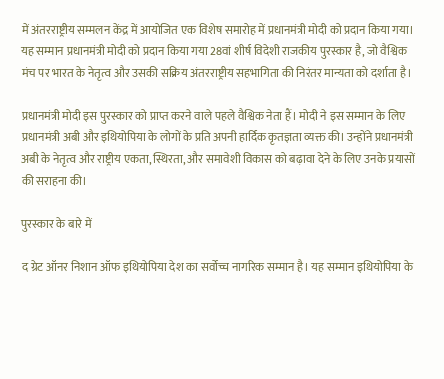में अंतरराष्ट्रीय सम्मलन केंद्र में आयोजित एक विशेष समारोह में प्रधानमंत्री मोदी को प्रदान किया गया। यह सम्मान प्रधानमंत्री मोदी को प्रदान किया गया 28वां शीर्ष विदेशी राजकीय पुरस्कार है, जो वैश्विक मंच पर भारत के नेतृत्व और उसकी सक्रिय अंतरराष्ट्रीय सहभागिता की निरंतर मान्यता को दर्शाता है।

प्रधानमंत्री मोदी इस पुरस्कार को प्राप्त करने वाले पहले वैश्विक नेता हैं। मोदी ने इस सम्मान के लिए प्रधानमंत्री अबी और इथियोपिया के लोगों के प्रति अपनी हार्दिक कृतज्ञता व्यक्त की। उन्होंने प्रधानमंत्री अबी के नेतृत्व और राष्ट्रीय एकता, स्थिरता, और समावेशी विकास को बढ़ावा देने के लिए उनके प्रयासों की सराहना की।

पुरस्कार के बारे में

द ग्रेट ऑनर निशान ऑफ इथियोपिया देश का सर्वोच्च नागरिक सम्मान है। यह सम्मान इथियोपिया के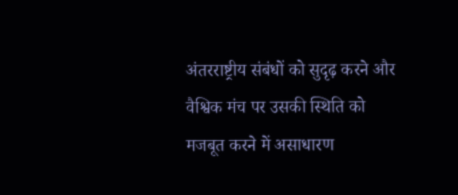अंतरराष्ट्रीय संबंधों को सुदृढ़ करने और वैश्विक मंच पर उसकी स्थिति को मजबूत करने में असाधारण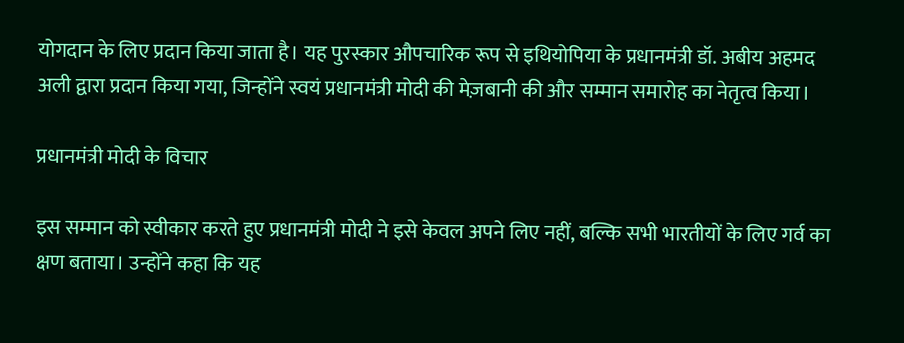योगदान के लिए प्रदान किया जाता है। यह पुरस्कार औपचारिक रूप से इथियोपिया के प्रधानमंत्री डॉ. अबीय अहमद अली द्वारा प्रदान किया गया, जिन्होंने स्वयं प्रधानमंत्री मोदी की मेज़बानी की और सम्मान समारोह का नेतृत्व किया।

प्रधानमंत्री मोदी के विचार

इस सम्मान को स्वीकार करते हुए प्रधानमंत्री मोदी ने इसे केवल अपने लिए नहीं, बल्कि सभी भारतीयों के लिए गर्व का क्षण बताया। उन्होंने कहा कि यह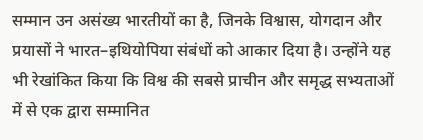सम्मान उन असंख्य भारतीयों का है, जिनके विश्वास, योगदान और प्रयासों ने भारत–इथियोपिया संबंधों को आकार दिया है। उन्होंने यह भी रेखांकित किया कि विश्व की सबसे प्राचीन और समृद्ध सभ्यताओं में से एक द्वारा सम्मानित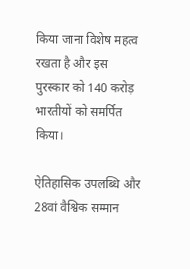किया जाना विशेष महत्व रखता है और इस पुरस्कार को 140 करोड़ भारतीयों को समर्पित किया।

ऐतिहासिक उपलब्धि और 28वां वैश्विक सम्मान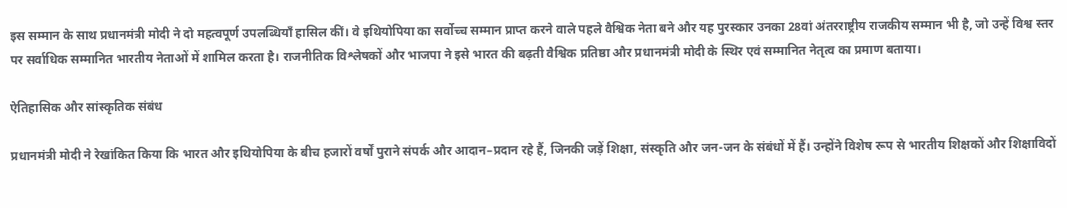इस सम्मान के साथ प्रधानमंत्री मोदी ने दो महत्वपूर्ण उपलब्धियाँ हासिल कीं। वे इथियोपिया का सर्वोच्च सम्मान प्राप्त करने वाले पहले वैश्विक नेता बने और यह पुरस्कार उनका 28वां अंतरराष्ट्रीय राजकीय सम्मान भी है, जो उन्हें विश्व स्तर पर सर्वाधिक सम्मानित भारतीय नेताओं में शामिल करता है। राजनीतिक विश्लेषकों और भाजपा ने इसे भारत की बढ़ती वैश्विक प्रतिष्ठा और प्रधानमंत्री मोदी के स्थिर एवं सम्मानित नेतृत्व का प्रमाण बताया।

ऐतिहासिक और सांस्कृतिक संबंध

प्रधानमंत्री मोदी ने रेखांकित किया कि भारत और इथियोपिया के बीच हजारों वर्षों पुराने संपर्क और आदान–प्रदान रहे हैं, जिनकी जड़ें शिक्षा, संस्कृति और जन-जन के संबंधों में हैं। उन्होंने विशेष रूप से भारतीय शिक्षकों और शिक्षाविदों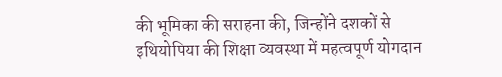की भूमिका की सराहना की, जिन्होंने दशकों से इथियोपिया की शिक्षा व्यवस्था में महत्वपूर्ण योगदान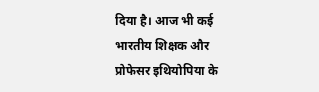दिया है। आज भी कई भारतीय शिक्षक और प्रोफेसर इथियोपिया के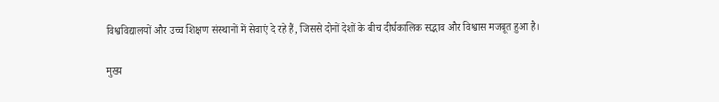विश्वविद्यालयों और उच्च शिक्षण संस्थानों में सेवाएं दे रहे हैं, जिससे दोनों देशों के बीच दीर्घकालिक सद्भाव और विश्वास मजबूत हुआ है।

मुख्य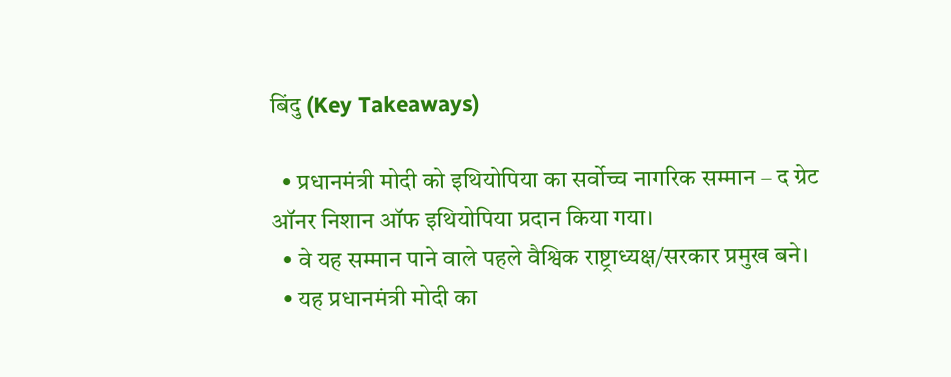बिंदु (Key Takeaways)

  • प्रधानमंत्री मोदी को इथियोपिया का सर्वोच्च नागरिक सम्मान – द ग्रेट ऑनर निशान ऑफ इथियोपिया प्रदान किया गया।
  • वे यह सम्मान पाने वाले पहले वैश्विक राष्ट्राध्यक्ष/सरकार प्रमुख बने।
  • यह प्रधानमंत्री मोदी का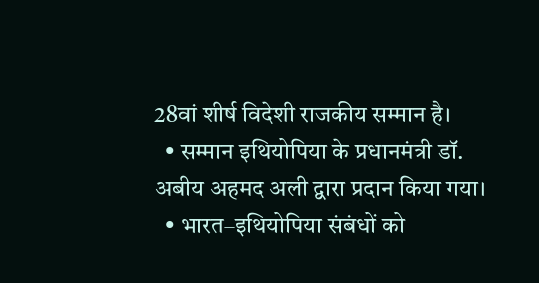28वां शीर्ष विदेशी राजकीय सम्मान है।
  • सम्मान इथियोपिया के प्रधानमंत्री डॉ. अबीय अहमद अली द्वारा प्रदान किया गया।
  • भारत–इथियोपिया संबंधों को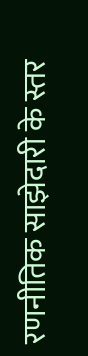रणनीतिक साझेदारी के स्तर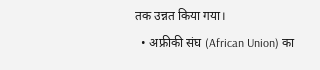तक उन्नत किया गया।
  • अफ्रीकी संघ (African Union) का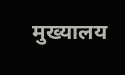मुख्यालय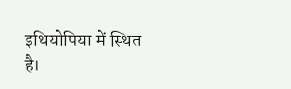इथियोपिया में स्थित है।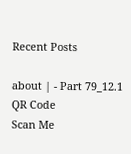Recent Posts

about | - Part 79_12.1
QR Code
Scan Me